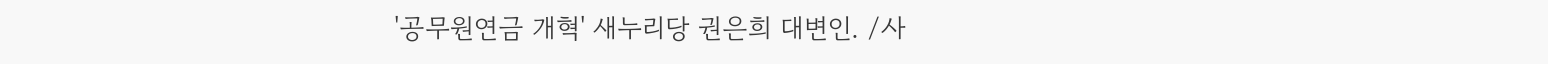'공무원연금 개혁' 새누리당 권은희 대변인. /사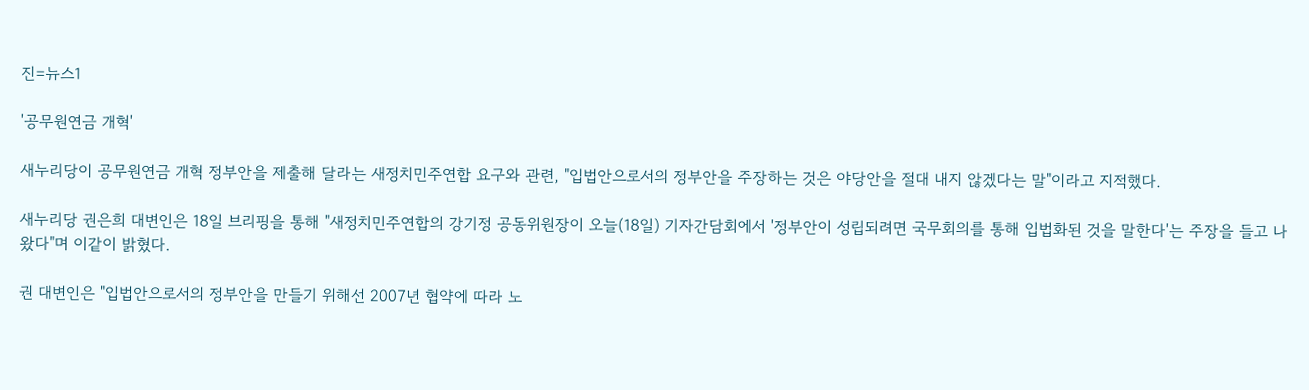진=뉴스1

'공무원연금 개혁'

새누리당이 공무원연금 개혁 정부안을 제출해 달라는 새정치민주연합 요구와 관련, "입법안으로서의 정부안을 주장하는 것은 야당안을 절대 내지 않겠다는 말"이라고 지적했다.

새누리당 권은희 대변인은 18일 브리핑을 통해 "새정치민주연합의 강기정 공동위원장이 오늘(18일) 기자간담회에서 '정부안이 성립되려면 국무회의를 통해 입법화된 것을 말한다'는 주장을 들고 나왔다"며 이같이 밝혔다.

권 대변인은 "입법안으로서의 정부안을 만들기 위해선 2007년 협약에 따라 노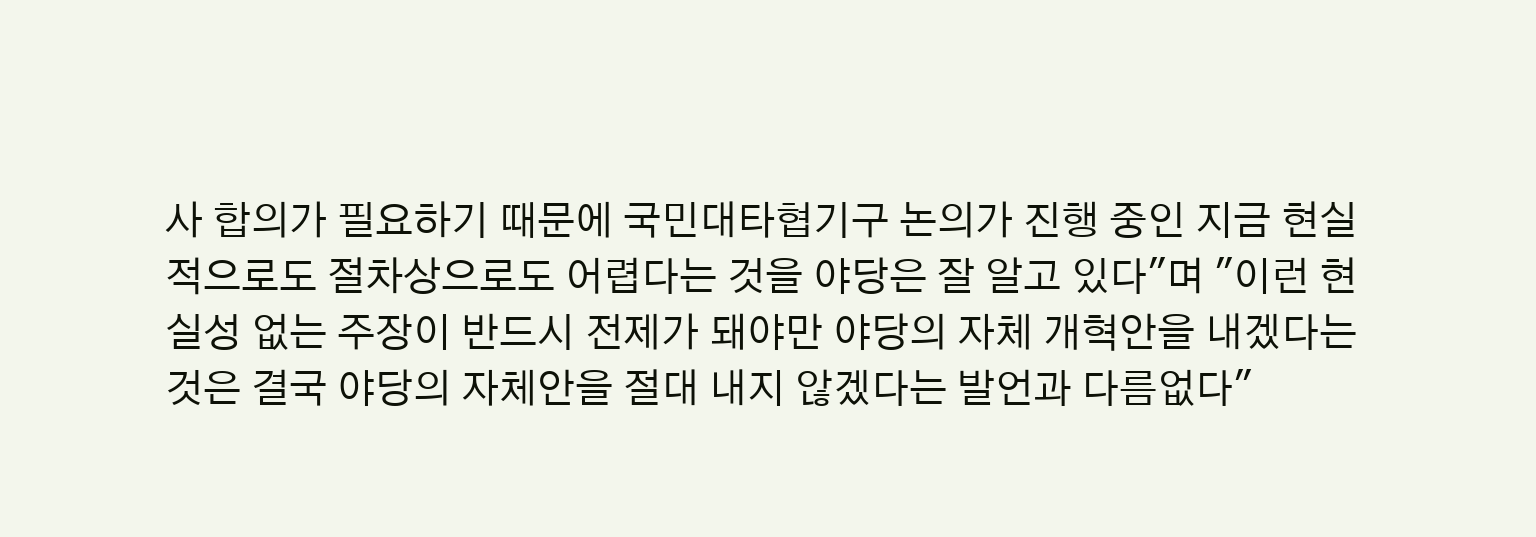사 합의가 필요하기 때문에 국민대타협기구 논의가 진행 중인 지금 현실적으로도 절차상으로도 어렵다는 것을 야당은 잘 알고 있다"며 "이런 현실성 없는 주장이 반드시 전제가 돼야만 야당의 자체 개혁안을 내겠다는 것은 결국 야당의 자체안을 절대 내지 않겠다는 발언과 다름없다"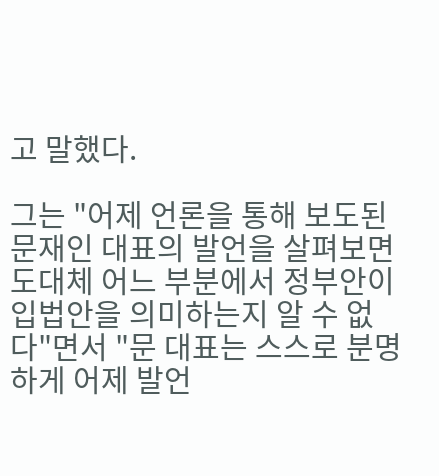고 말했다.

그는 "어제 언론을 통해 보도된 문재인 대표의 발언을 살펴보면 도대체 어느 부분에서 정부안이 입법안을 의미하는지 알 수 없다"면서 "문 대표는 스스로 분명하게 어제 발언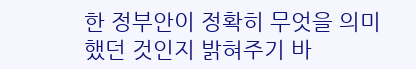한 정부안이 정확히 무엇을 의미했던 것인지 밝혀주기 바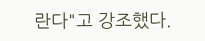란다"고 강조했다.